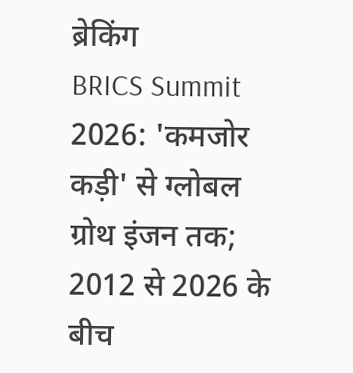ब्रेकिंग
BRICS Summit 2026: 'कमजोर कड़ी' से ग्लोबल ग्रोथ इंजन तक; 2012 से 2026 के बीच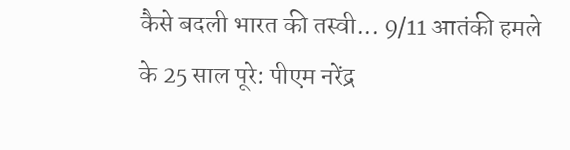कैसे बदली भारत की तस्वी... 9/11 आतंकी हमले के 25 साल पूरे: पीएम नरेंद्र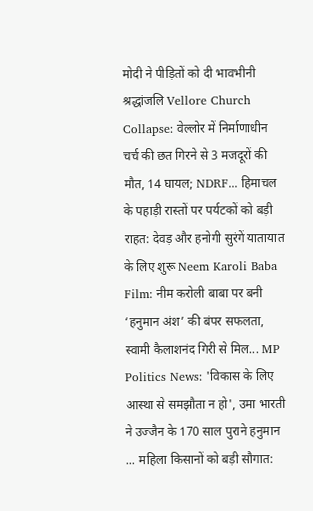मोदी ने पीड़ितों को दी भावभीनी श्रद्धांजलि Vellore Church Collapse: वेल्लोर में निर्माणाधीन चर्च की छत गिरने से 3 मजदूरों की मौत, 14 घायल; NDRF... हिमाचल के पहाड़ी रास्तों पर पर्यटकों को बड़ी राहत: देवड़ और हनोगी सुरंगें यातायात के लिए शुरू Neem Karoli Baba Film: नीम करोली बाबा पर बनी ‘हनुमान अंश’ की बंपर सफलता, स्वामी कैलाशनंद गिरी से मिल... MP Politics News: 'विकास के लिए आस्था से समझौता न हो', उमा भारती ने उज्जैन के 170 साल पुराने हनुमान ... महिला किसानों को बड़ी सौगात: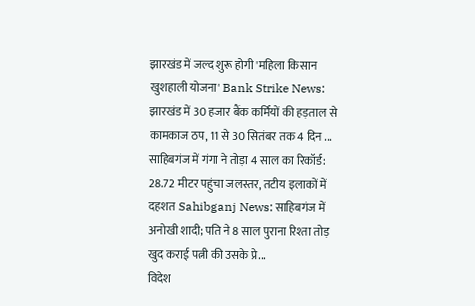झारखंड में जल्द शुरू होगी 'महिला किसान खुशहाली योजना' Bank Strike News: झारखंड में 30 हजार बैंक कर्मियों की हड़ताल से कामकाज ठप, 11 से 30 सितंबर तक 4 दिन ... साहिबगंज में गंगा ने तोड़ा 4 साल का रिकॉर्ड: 28.72 मीटर पहुंचा जलस्तर, तटीय इलाकों में दहशत Sahibganj News: साहिबगंज में अनोखी शादी; पति ने 8 साल पुराना रिश्ता तोड़ खुद कराई पत्नी की उसके प्रे...
विदेश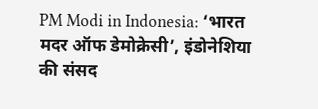PM Modi in Indonesia: ‘भारत मदर ऑफ डेमोक्रेसी’, इंडोनेशिया की संसद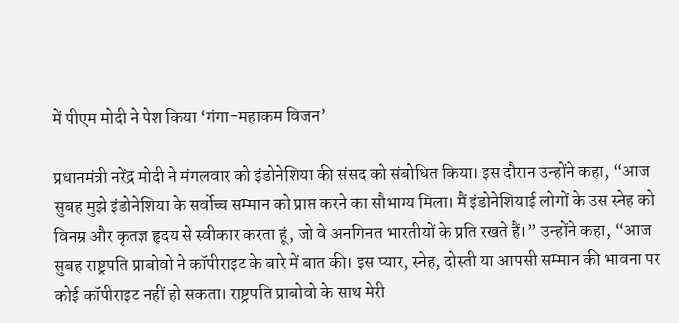में पीएम मोदी ने पेश किया ‘गंगा-महाकम विजन’

प्रधानमंत्री नरेंद्र मोदी ने मंगलवार को इंडोनेशिया की संसद को संबोधित किया। इस दौरान उन्होंने कहा, “आज सुबह मुझे इंडोनेशिया के सर्वोच्च सम्मान को प्राप्त करने का सौभाग्य मिला। मैं इंडोनेशियाई लोगों के उस स्नेह को विनम्र और कृतज्ञ हृदय से स्वीकार करता हूं, जो वे अनगिनत भारतीयों के प्रति रखते हैं।” उन्होंने कहा, “आज सुबह राष्ट्रपति प्राबोवो ने कॉपीराइट के बारे में बात की। इस प्यार, स्नेह, दोस्ती या आपसी सम्मान की भावना पर कोई कॉपीराइट नहीं हो सकता। राष्ट्रपति प्राबोवो के साथ मेरी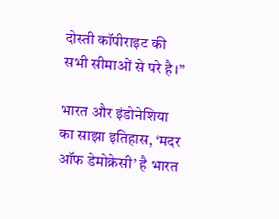दोस्ती कॉपीराइट की सभी सीमाओं से परे है।”

भारत और इंडोनेशिया का साझा इतिहास, ‘मदर ऑफ डेमोक्रेसी’ है भारत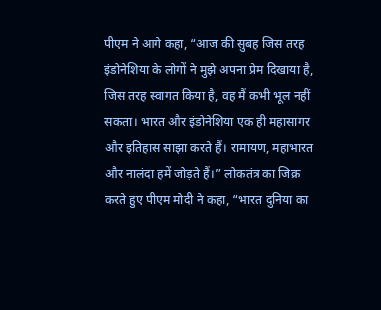पीएम ने आगे कहा, “आज की सुबह जिस तरह इंडोनेशिया के लोगों ने मुझे अपना प्रेम दिखाया है, जिस तरह स्वागत किया है, वह मैं कभी भूल नहीं सकता। भारत और इंडोनेशिया एक ही महासागर और इतिहास साझा करते हैं। रामायण, महाभारत और नालंदा हमें जोड़ते हैं।” लोकतंत्र का जिक्र करते हुए पीएम मोदी ने कहा, “भारत दुनिया का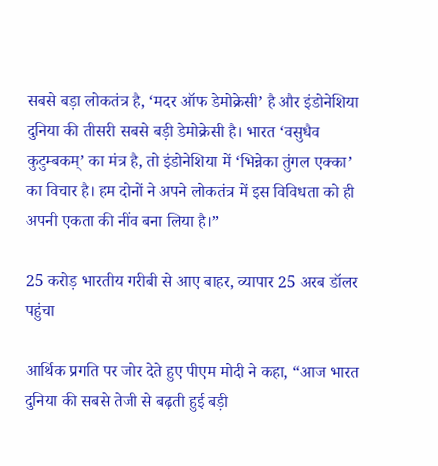सबसे बड़ा लोकतंत्र है, ‘मदर ऑफ डेमोक्रेसी’ है और इंडोनेशिया दुनिया की तीसरी सबसे बड़ी डेमोक्रेसी है। भारत ‘वसुधैव कुटुम्बकम्’ का मंत्र है, तो इंडोनेशिया में ‘भिन्नेका तुंगल एक्का’ का विचार है। हम दोनों ने अपने लोकतंत्र में इस विविधता को ही अपनी एकता की नींव बना लिया है।”

25 करोड़ भारतीय गरीबी से आए बाहर, व्यापार 25 अरब डॉलर पहुंचा

आर्थिक प्रगति पर जोर देते हुए पीएम मोदी ने कहा, “आज भारत दुनिया की सबसे तेजी से बढ़ती हुई बड़ी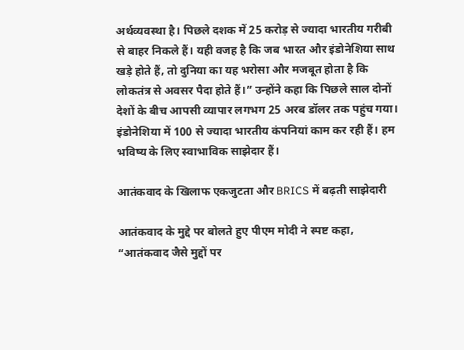अर्थव्यवस्था है। पिछले दशक में 25 करोड़ से ज्यादा भारतीय गरीबी से बाहर निकले हैं। यही वजह है कि जब भारत और इंडोनेशिया साथ खड़े होते हैं, तो दुनिया का यह भरोसा और मजबूत होता है कि लोकतंत्र से अवसर पैदा होते हैं।” उन्होंने कहा कि पिछले साल दोनों देशों के बीच आपसी व्यापार लगभग 25 अरब डॉलर तक पहुंच गया। इंडोनेशिया में 100 से ज्यादा भारतीय कंपनियां काम कर रही हैं। हम भविष्य के लिए स्वाभाविक साझेदार हैं।

आतंकवाद के खिलाफ एकजुटता और BRICS में बढ़ती साझेदारी

आतंकवाद के मुद्दे पर बोलते हुए पीएम मोदी ने स्पष्ट कहा, “आतंकवाद जैसे मुद्दों पर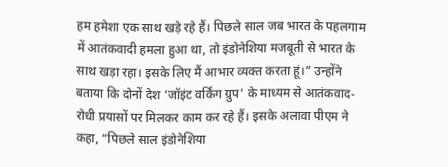हम हमेशा एक साथ खड़े रहे हैं। पिछले साल जब भारत के पहलगाम में आतंकवादी हमला हुआ था, तो इंडोनेशिया मजबूती से भारत के साथ खड़ा रहा। इसके लिए मैं आभार व्यक्त करता हूं।” उन्होंने बताया कि दोनों देश ‘जॉइंट वर्किंग ग्रुप’ के माध्यम से आतंकवाद-रोधी प्रयासों पर मिलकर काम कर रहे हैं। इसके अलावा पीएम ने कहा, “पिछले साल इंडोनेशिया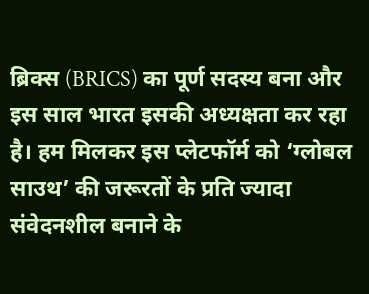ब्रिक्स (BRICS) का पूर्ण सदस्य बना और इस साल भारत इसकी अध्यक्षता कर रहा है। हम मिलकर इस प्लेटफॉर्म को ‘ग्लोबल साउथ’ की जरूरतों के प्रति ज्यादा संवेदनशील बनाने के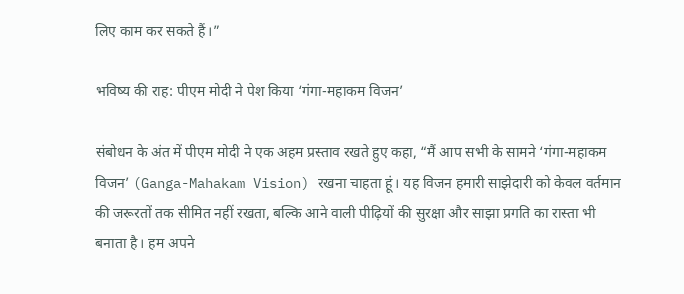लिए काम कर सकते हैं।”

भविष्य की राह: पीएम मोदी ने पेश किया ‘गंगा-महाकम विजन’

संबोधन के अंत में पीएम मोदी ने एक अहम प्रस्ताव रखते हुए कहा, “मैं आप सभी के सामने ‘गंगा-महाकम विजन’ (Ganga-Mahakam Vision) रखना चाहता हूं। यह विजन हमारी साझेदारी को केवल वर्तमान की जरूरतों तक सीमित नहीं रखता, बल्कि आने वाली पीढ़ियों की सुरक्षा और साझा प्रगति का रास्ता भी बनाता है। हम अपने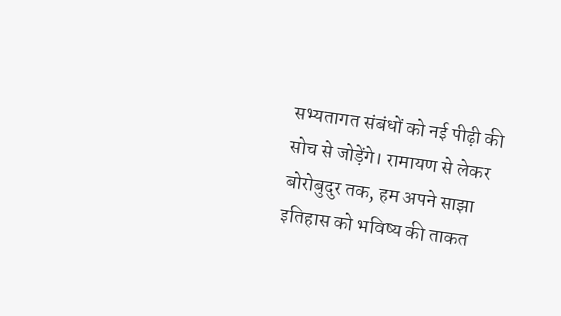सभ्यतागत संबंधों को नई पीढ़ी की सोच से जोड़ेंगे। रामायण से लेकर बोरोबुदुर तक, हम अपने साझा इतिहास को भविष्य की ताकत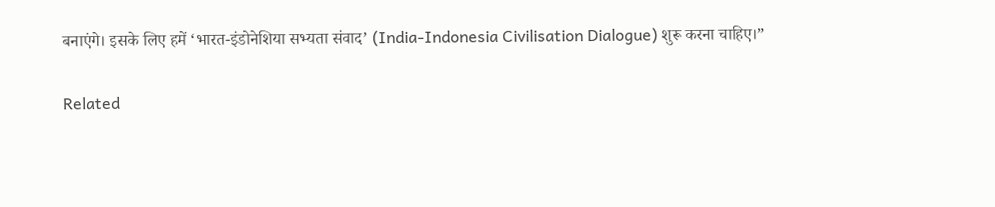बनाएंगे। इसके लिए हमें ‘भारत-इंडोनेशिया सभ्यता संवाद’ (India-Indonesia Civilisation Dialogue) शुरू करना चाहिए।”

Related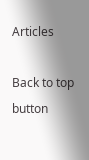Articles

Back to top button